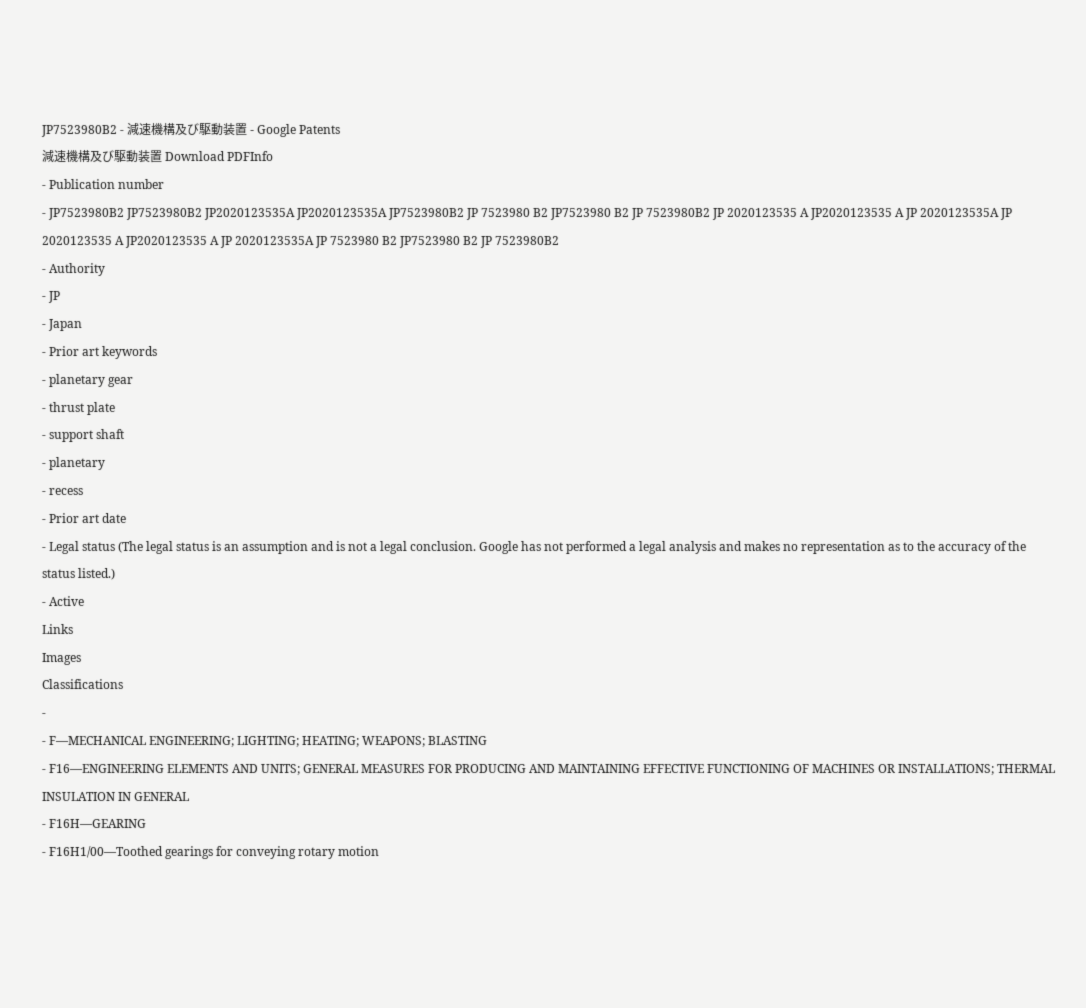JP7523980B2 - 減速機構及び駆動装置 - Google Patents
減速機構及び駆動装置 Download PDFInfo
- Publication number
- JP7523980B2 JP7523980B2 JP2020123535A JP2020123535A JP7523980B2 JP 7523980 B2 JP7523980 B2 JP 7523980B2 JP 2020123535 A JP2020123535 A JP 2020123535A JP 2020123535 A JP2020123535 A JP 2020123535A JP 7523980 B2 JP7523980 B2 JP 7523980B2
- Authority
- JP
- Japan
- Prior art keywords
- planetary gear
- thrust plate
- support shaft
- planetary
- recess
- Prior art date
- Legal status (The legal status is an assumption and is not a legal conclusion. Google has not performed a legal analysis and makes no representation as to the accuracy of the status listed.)
- Active
Links
Images
Classifications
-
- F—MECHANICAL ENGINEERING; LIGHTING; HEATING; WEAPONS; BLASTING
- F16—ENGINEERING ELEMENTS AND UNITS; GENERAL MEASURES FOR PRODUCING AND MAINTAINING EFFECTIVE FUNCTIONING OF MACHINES OR INSTALLATIONS; THERMAL INSULATION IN GENERAL
- F16H—GEARING
- F16H1/00—Toothed gearings for conveying rotary motion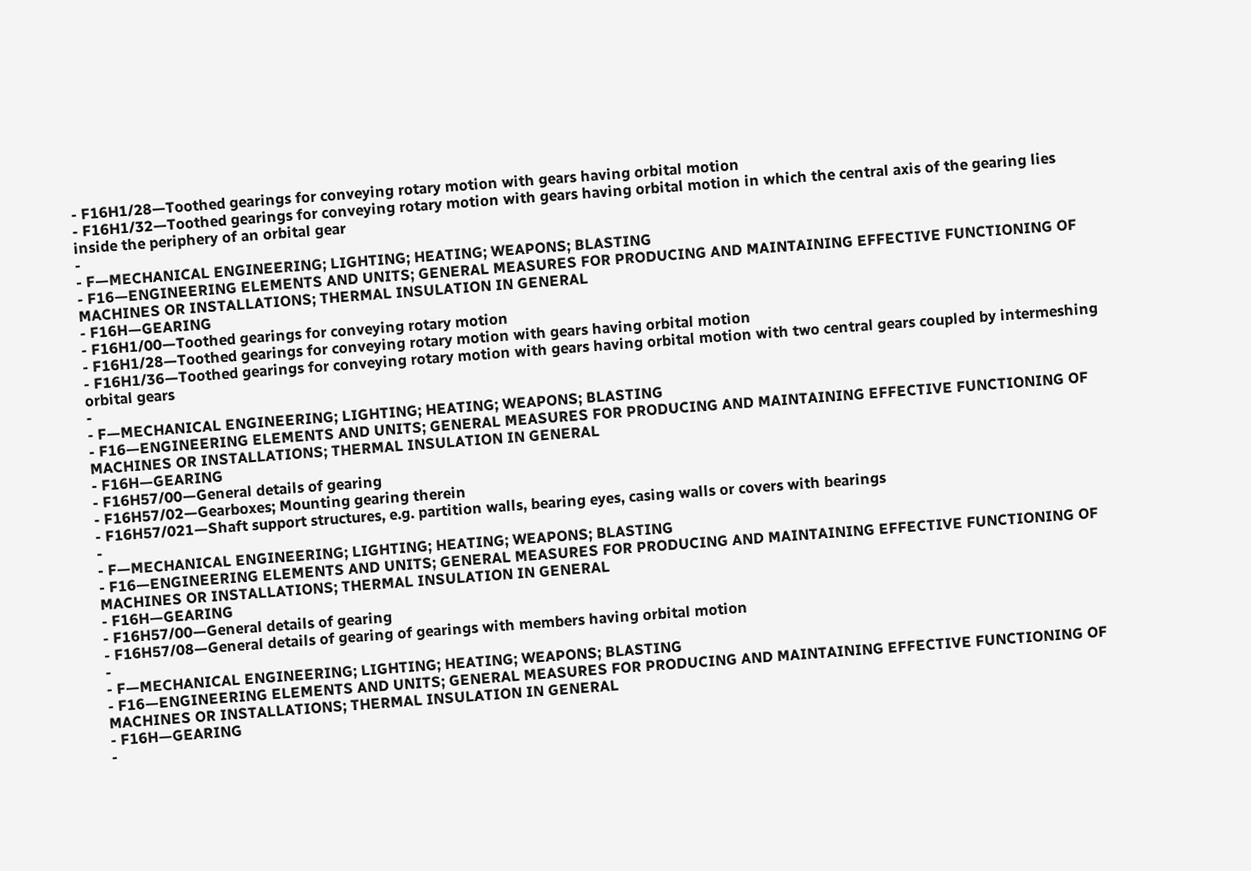- F16H1/28—Toothed gearings for conveying rotary motion with gears having orbital motion
- F16H1/32—Toothed gearings for conveying rotary motion with gears having orbital motion in which the central axis of the gearing lies inside the periphery of an orbital gear
-
- F—MECHANICAL ENGINEERING; LIGHTING; HEATING; WEAPONS; BLASTING
- F16—ENGINEERING ELEMENTS AND UNITS; GENERAL MEASURES FOR PRODUCING AND MAINTAINING EFFECTIVE FUNCTIONING OF MACHINES OR INSTALLATIONS; THERMAL INSULATION IN GENERAL
- F16H—GEARING
- F16H1/00—Toothed gearings for conveying rotary motion
- F16H1/28—Toothed gearings for conveying rotary motion with gears having orbital motion
- F16H1/36—Toothed gearings for conveying rotary motion with gears having orbital motion with two central gears coupled by intermeshing orbital gears
-
- F—MECHANICAL ENGINEERING; LIGHTING; HEATING; WEAPONS; BLASTING
- F16—ENGINEERING ELEMENTS AND UNITS; GENERAL MEASURES FOR PRODUCING AND MAINTAINING EFFECTIVE FUNCTIONING OF MACHINES OR INSTALLATIONS; THERMAL INSULATION IN GENERAL
- F16H—GEARING
- F16H57/00—General details of gearing
- F16H57/02—Gearboxes; Mounting gearing therein
- F16H57/021—Shaft support structures, e.g. partition walls, bearing eyes, casing walls or covers with bearings
-
- F—MECHANICAL ENGINEERING; LIGHTING; HEATING; WEAPONS; BLASTING
- F16—ENGINEERING ELEMENTS AND UNITS; GENERAL MEASURES FOR PRODUCING AND MAINTAINING EFFECTIVE FUNCTIONING OF MACHINES OR INSTALLATIONS; THERMAL INSULATION IN GENERAL
- F16H—GEARING
- F16H57/00—General details of gearing
- F16H57/08—General details of gearing of gearings with members having orbital motion
-
- F—MECHANICAL ENGINEERING; LIGHTING; HEATING; WEAPONS; BLASTING
- F16—ENGINEERING ELEMENTS AND UNITS; GENERAL MEASURES FOR PRODUCING AND MAINTAINING EFFECTIVE FUNCTIONING OF MACHINES OR INSTALLATIONS; THERMAL INSULATION IN GENERAL
- F16H—GEARING
-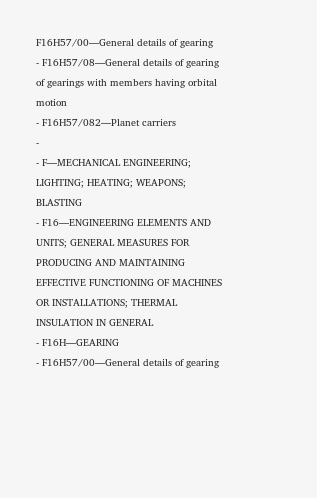F16H57/00—General details of gearing
- F16H57/08—General details of gearing of gearings with members having orbital motion
- F16H57/082—Planet carriers
-
- F—MECHANICAL ENGINEERING; LIGHTING; HEATING; WEAPONS; BLASTING
- F16—ENGINEERING ELEMENTS AND UNITS; GENERAL MEASURES FOR PRODUCING AND MAINTAINING EFFECTIVE FUNCTIONING OF MACHINES OR INSTALLATIONS; THERMAL INSULATION IN GENERAL
- F16H—GEARING
- F16H57/00—General details of gearing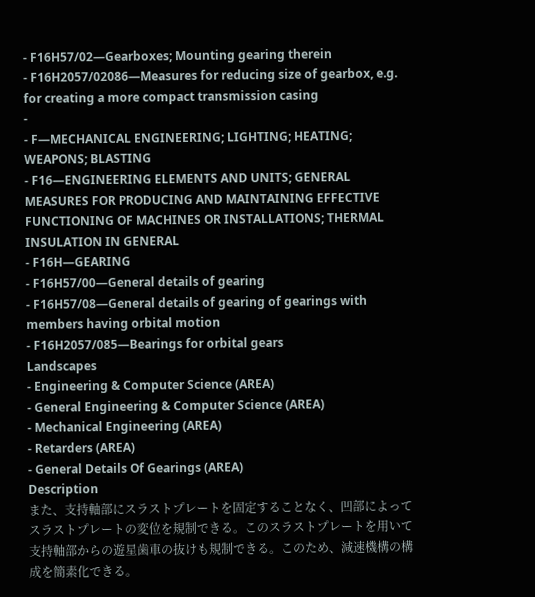- F16H57/02—Gearboxes; Mounting gearing therein
- F16H2057/02086—Measures for reducing size of gearbox, e.g. for creating a more compact transmission casing
-
- F—MECHANICAL ENGINEERING; LIGHTING; HEATING; WEAPONS; BLASTING
- F16—ENGINEERING ELEMENTS AND UNITS; GENERAL MEASURES FOR PRODUCING AND MAINTAINING EFFECTIVE FUNCTIONING OF MACHINES OR INSTALLATIONS; THERMAL INSULATION IN GENERAL
- F16H—GEARING
- F16H57/00—General details of gearing
- F16H57/08—General details of gearing of gearings with members having orbital motion
- F16H2057/085—Bearings for orbital gears
Landscapes
- Engineering & Computer Science (AREA)
- General Engineering & Computer Science (AREA)
- Mechanical Engineering (AREA)
- Retarders (AREA)
- General Details Of Gearings (AREA)
Description
また、支持軸部にスラストプレートを固定することなく、凹部によってスラストプレートの変位を規制できる。このスラストプレートを用いて支持軸部からの遊星歯車の抜けも規制できる。このため、減速機構の構成を簡素化できる。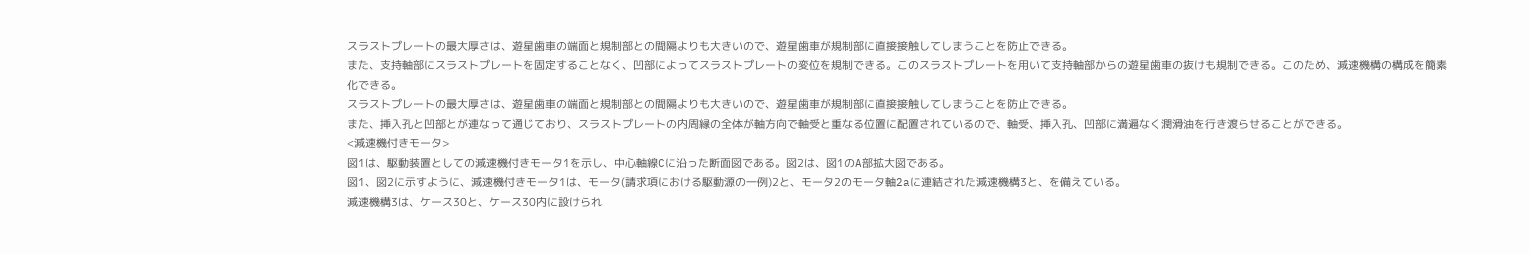スラストプレートの最大厚さは、遊星歯車の端面と規制部との間隔よりも大きいので、遊星歯車が規制部に直接接触してしまうことを防止できる。
また、支持軸部にスラストプレートを固定することなく、凹部によってスラストプレートの変位を規制できる。このスラストプレートを用いて支持軸部からの遊星歯車の抜けも規制できる。このため、減速機構の構成を簡素化できる。
スラストプレートの最大厚さは、遊星歯車の端面と規制部との間隔よりも大きいので、遊星歯車が規制部に直接接触してしまうことを防止できる。
また、挿入孔と凹部とが連なって通じており、スラストプレートの内周縁の全体が軸方向で軸受と重なる位置に配置されているので、軸受、挿入孔、凹部に満遍なく潤滑油を行き渡らせることができる。
<減速機付きモータ>
図1は、駆動装置としての減速機付きモータ1を示し、中心軸線Cに沿った断面図である。図2は、図1のA部拡大図である。
図1、図2に示すように、減速機付きモータ1は、モータ(請求項における駆動源の一例)2と、モータ2のモータ軸2aに連結された減速機構3と、を備えている。
減速機構3は、ケース30と、ケース30内に設けられ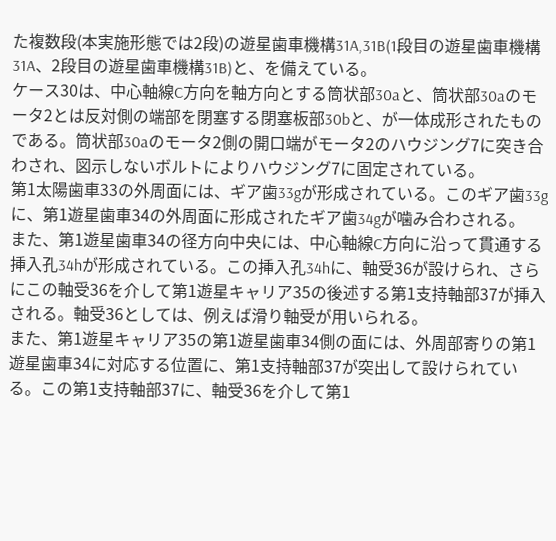た複数段(本実施形態では2段)の遊星歯車機構31A,31B(1段目の遊星歯車機構31A、2段目の遊星歯車機構31B)と、を備えている。
ケース30は、中心軸線C方向を軸方向とする筒状部30aと、筒状部30aのモータ2とは反対側の端部を閉塞する閉塞板部30bと、が一体成形されたものである。筒状部30aのモータ2側の開口端がモータ2のハウジング7に突き合わされ、図示しないボルトによりハウジング7に固定されている。
第1太陽歯車33の外周面には、ギア歯33gが形成されている。このギア歯33gに、第1遊星歯車34の外周面に形成されたギア歯34gが噛み合わされる。
また、第1遊星歯車34の径方向中央には、中心軸線C方向に沿って貫通する挿入孔34hが形成されている。この挿入孔34hに、軸受36が設けられ、さらにこの軸受36を介して第1遊星キャリア35の後述する第1支持軸部37が挿入される。軸受36としては、例えば滑り軸受が用いられる。
また、第1遊星キャリア35の第1遊星歯車34側の面には、外周部寄りの第1遊星歯車34に対応する位置に、第1支持軸部37が突出して設けられている。この第1支持軸部37に、軸受36を介して第1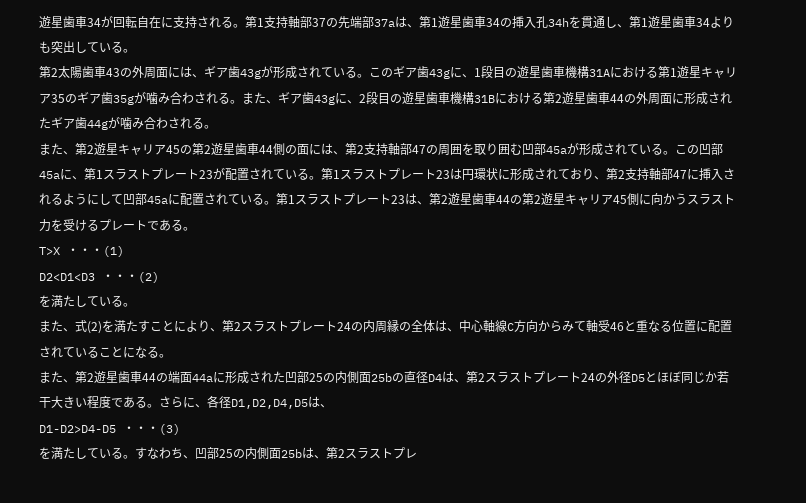遊星歯車34が回転自在に支持される。第1支持軸部37の先端部37aは、第1遊星歯車34の挿入孔34hを貫通し、第1遊星歯車34よりも突出している。
第2太陽歯車43の外周面には、ギア歯43gが形成されている。このギア歯43gに、1段目の遊星歯車機構31Aにおける第1遊星キャリア35のギア歯35gが噛み合わされる。また、ギア歯43gに、2段目の遊星歯車機構31Bにおける第2遊星歯車44の外周面に形成されたギア歯44gが噛み合わされる。
また、第2遊星キャリア45の第2遊星歯車44側の面には、第2支持軸部47の周囲を取り囲む凹部45aが形成されている。この凹部45aに、第1スラストプレート23が配置されている。第1スラストプレート23は円環状に形成されており、第2支持軸部47に挿入されるようにして凹部45aに配置されている。第1スラストプレート23は、第2遊星歯車44の第2遊星キャリア45側に向かうスラスト力を受けるプレートである。
T>X ・・・(1)
D2<D1<D3 ・・・(2)
を満たしている。
また、式(2)を満たすことにより、第2スラストプレート24の内周縁の全体は、中心軸線C方向からみて軸受46と重なる位置に配置されていることになる。
また、第2遊星歯車44の端面44aに形成された凹部25の内側面25bの直径D4は、第2スラストプレート24の外径D5とほぼ同じか若干大きい程度である。さらに、各径D1,D2,D4,D5は、
D1-D2>D4-D5 ・・・(3)
を満たしている。すなわち、凹部25の内側面25bは、第2スラストプレ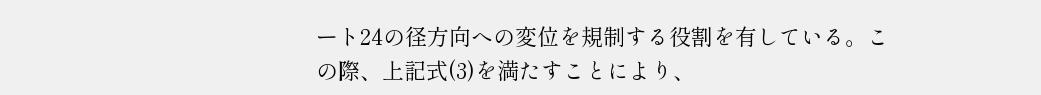ート24の径方向への変位を規制する役割を有している。この際、上記式(3)を満たすことにより、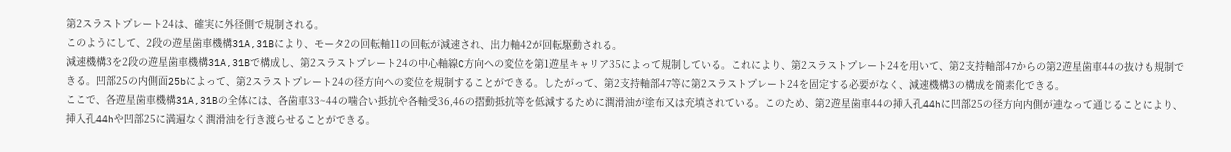第2スラストプレート24は、確実に外径側で規制される。
このようにして、2段の遊星歯車機構31A,31Bにより、モータ2の回転軸11の回転が減速され、出力軸42が回転駆動される。
減速機構3を2段の遊星歯車機構31A,31Bで構成し、第2スラストプレート24の中心軸線C方向への変位を第1遊星キャリア35によって規制している。これにより、第2スラストプレート24を用いて、第2支持軸部47からの第2遊星歯車44の抜けも規制できる。凹部25の内側面25bによって、第2スラストプレート24の径方向への変位を規制することができる。したがって、第2支持軸部47等に第2スラストプレート24を固定する必要がなく、減速機構3の構成を簡素化できる。
ここで、各遊星歯車機構31A,31Bの全体には、各歯車33~44の噛合い抵抗や各軸受36,46の摺動抵抗等を低減するために潤滑油が塗布又は充填されている。このため、第2遊星歯車44の挿入孔44hに凹部25の径方向内側が連なって通じることにより、挿入孔44hや凹部25に満遍なく潤滑油を行き渡らせることができる。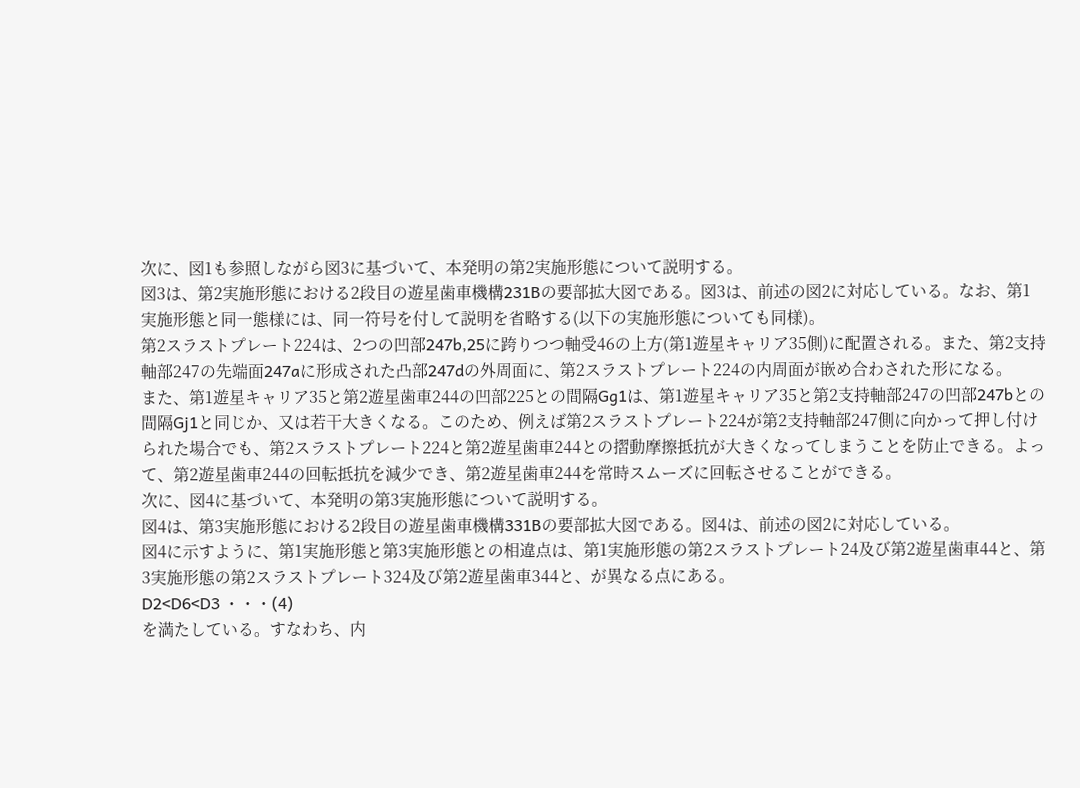次に、図1も参照しながら図3に基づいて、本発明の第2実施形態について説明する。
図3は、第2実施形態における2段目の遊星歯車機構231Bの要部拡大図である。図3は、前述の図2に対応している。なお、第1実施形態と同一態様には、同一符号を付して説明を省略する(以下の実施形態についても同様)。
第2スラストプレート224は、2つの凹部247b,25に跨りつつ軸受46の上方(第1遊星キャリア35側)に配置される。また、第2支持軸部247の先端面247aに形成された凸部247dの外周面に、第2スラストプレート224の内周面が嵌め合わされた形になる。
また、第1遊星キャリア35と第2遊星歯車244の凹部225との間隔Gg1は、第1遊星キャリア35と第2支持軸部247の凹部247bとの間隔Gj1と同じか、又は若干大きくなる。このため、例えば第2スラストプレート224が第2支持軸部247側に向かって押し付けられた場合でも、第2スラストプレート224と第2遊星歯車244との摺動摩擦抵抗が大きくなってしまうことを防止できる。よって、第2遊星歯車244の回転抵抗を減少でき、第2遊星歯車244を常時スムーズに回転させることができる。
次に、図4に基づいて、本発明の第3実施形態について説明する。
図4は、第3実施形態における2段目の遊星歯車機構331Bの要部拡大図である。図4は、前述の図2に対応している。
図4に示すように、第1実施形態と第3実施形態との相違点は、第1実施形態の第2スラストプレート24及び第2遊星歯車44と、第3実施形態の第2スラストプレート324及び第2遊星歯車344と、が異なる点にある。
D2<D6<D3 ・・・(4)
を満たしている。すなわち、内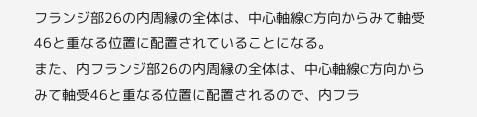フランジ部26の内周縁の全体は、中心軸線C方向からみて軸受46と重なる位置に配置されていることになる。
また、内フランジ部26の内周縁の全体は、中心軸線C方向からみて軸受46と重なる位置に配置されるので、内フラ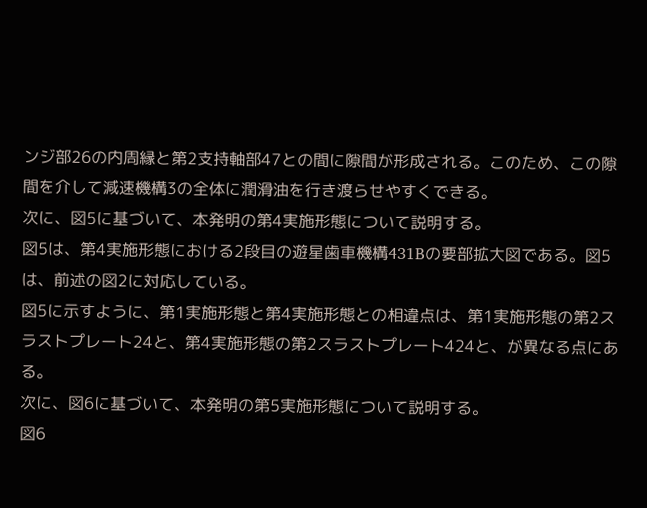ンジ部26の内周縁と第2支持軸部47との間に隙間が形成される。このため、この隙間を介して減速機構3の全体に潤滑油を行き渡らせやすくできる。
次に、図5に基づいて、本発明の第4実施形態について説明する。
図5は、第4実施形態における2段目の遊星歯車機構431Bの要部拡大図である。図5は、前述の図2に対応している。
図5に示すように、第1実施形態と第4実施形態との相違点は、第1実施形態の第2スラストプレート24と、第4実施形態の第2スラストプレート424と、が異なる点にある。
次に、図6に基づいて、本発明の第5実施形態について説明する。
図6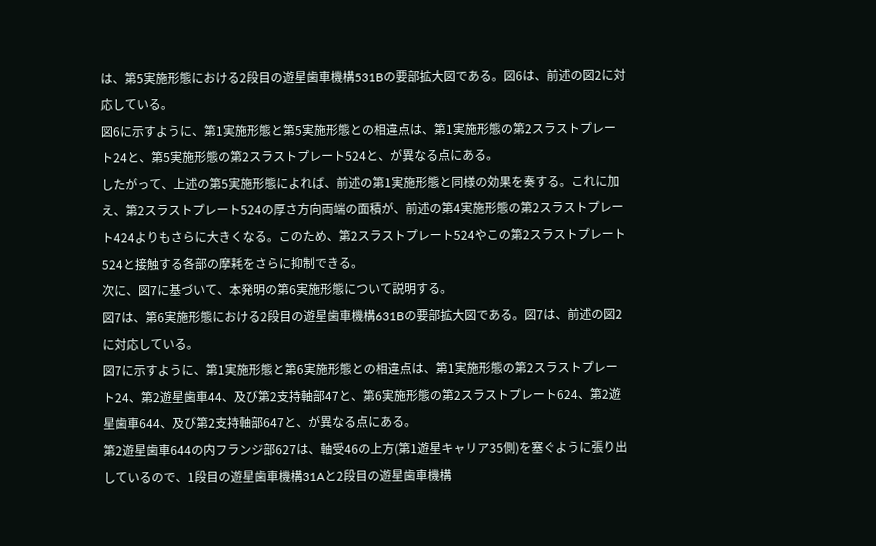は、第5実施形態における2段目の遊星歯車機構531Bの要部拡大図である。図6は、前述の図2に対応している。
図6に示すように、第1実施形態と第5実施形態との相違点は、第1実施形態の第2スラストプレート24と、第5実施形態の第2スラストプレート524と、が異なる点にある。
したがって、上述の第5実施形態によれば、前述の第1実施形態と同様の効果を奏する。これに加え、第2スラストプレート524の厚さ方向両端の面積が、前述の第4実施形態の第2スラストプレート424よりもさらに大きくなる。このため、第2スラストプレート524やこの第2スラストプレート524と接触する各部の摩耗をさらに抑制できる。
次に、図7に基づいて、本発明の第6実施形態について説明する。
図7は、第6実施形態における2段目の遊星歯車機構631Bの要部拡大図である。図7は、前述の図2に対応している。
図7に示すように、第1実施形態と第6実施形態との相違点は、第1実施形態の第2スラストプレート24、第2遊星歯車44、及び第2支持軸部47と、第6実施形態の第2スラストプレート624、第2遊星歯車644、及び第2支持軸部647と、が異なる点にある。
第2遊星歯車644の内フランジ部627は、軸受46の上方(第1遊星キャリア35側)を塞ぐように張り出しているので、1段目の遊星歯車機構31Aと2段目の遊星歯車機構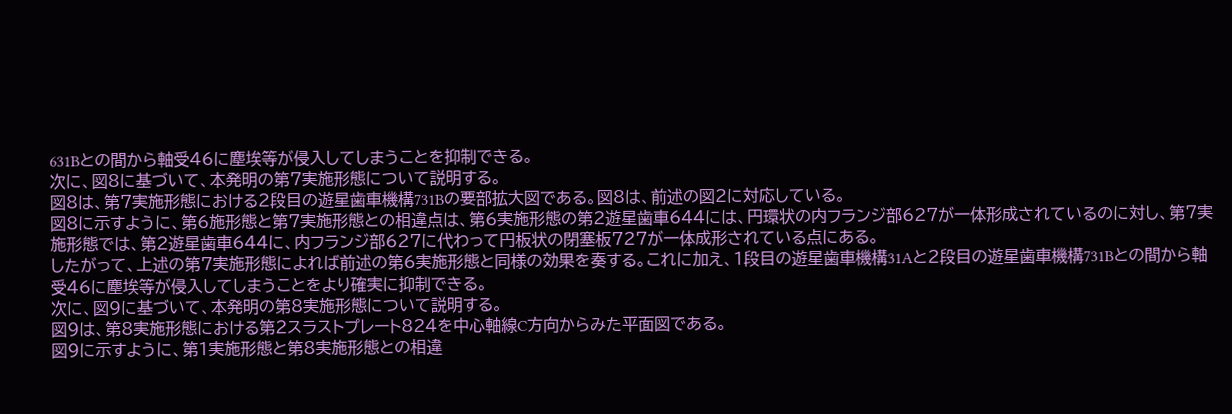631Bとの間から軸受46に塵埃等が侵入してしまうことを抑制できる。
次に、図8に基づいて、本発明の第7実施形態について説明する。
図8は、第7実施形態における2段目の遊星歯車機構731Bの要部拡大図である。図8は、前述の図2に対応している。
図8に示すように、第6施形態と第7実施形態との相違点は、第6実施形態の第2遊星歯車644には、円環状の内フランジ部627が一体形成されているのに対し、第7実施形態では、第2遊星歯車644に、内フランジ部627に代わって円板状の閉塞板727が一体成形されている点にある。
したがって、上述の第7実施形態によれば前述の第6実施形態と同様の効果を奏する。これに加え、1段目の遊星歯車機構31Aと2段目の遊星歯車機構731Bとの間から軸受46に塵埃等が侵入してしまうことをより確実に抑制できる。
次に、図9に基づいて、本発明の第8実施形態について説明する。
図9は、第8実施形態における第2スラストプレート824を中心軸線C方向からみた平面図である。
図9に示すように、第1実施形態と第8実施形態との相違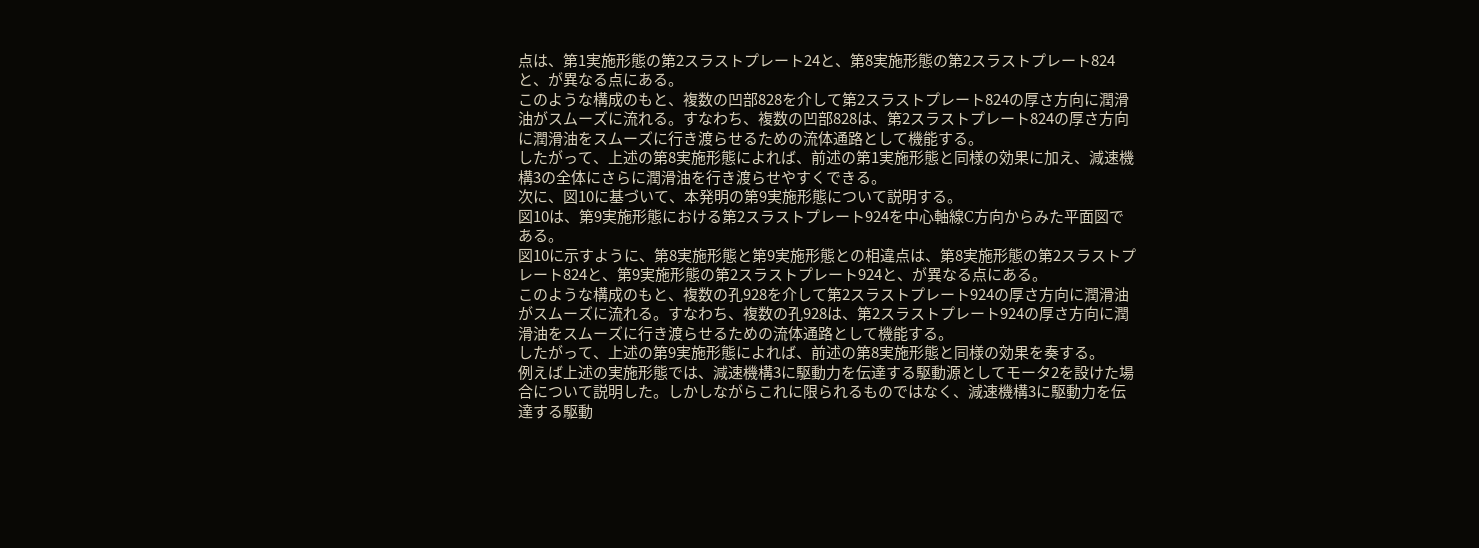点は、第1実施形態の第2スラストプレート24と、第8実施形態の第2スラストプレート824と、が異なる点にある。
このような構成のもと、複数の凹部828を介して第2スラストプレート824の厚さ方向に潤滑油がスムーズに流れる。すなわち、複数の凹部828は、第2スラストプレート824の厚さ方向に潤滑油をスムーズに行き渡らせるための流体通路として機能する。
したがって、上述の第8実施形態によれば、前述の第1実施形態と同様の効果に加え、減速機構3の全体にさらに潤滑油を行き渡らせやすくできる。
次に、図10に基づいて、本発明の第9実施形態について説明する。
図10は、第9実施形態における第2スラストプレート924を中心軸線C方向からみた平面図である。
図10に示すように、第8実施形態と第9実施形態との相違点は、第8実施形態の第2スラストプレート824と、第9実施形態の第2スラストプレート924と、が異なる点にある。
このような構成のもと、複数の孔928を介して第2スラストプレート924の厚さ方向に潤滑油がスムーズに流れる。すなわち、複数の孔928は、第2スラストプレート924の厚さ方向に潤滑油をスムーズに行き渡らせるための流体通路として機能する。
したがって、上述の第9実施形態によれば、前述の第8実施形態と同様の効果を奏する。
例えば上述の実施形態では、減速機構3に駆動力を伝達する駆動源としてモータ2を設けた場合について説明した。しかしながらこれに限られるものではなく、減速機構3に駆動力を伝達する駆動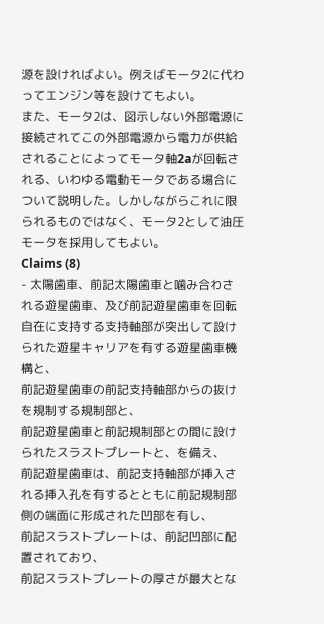源を設ければよい。例えばモータ2に代わってエンジン等を設けてもよい。
また、モータ2は、図示しない外部電源に接続されてこの外部電源から電力が供給されることによってモータ軸2aが回転される、いわゆる電動モータである場合について説明した。しかしながらこれに限られるものではなく、モータ2として油圧モータを採用してもよい。
Claims (8)
- 太陽歯車、前記太陽歯車と噛み合わされる遊星歯車、及び前記遊星歯車を回転自在に支持する支持軸部が突出して設けられた遊星キャリアを有する遊星歯車機構と、
前記遊星歯車の前記支持軸部からの抜けを規制する規制部と、
前記遊星歯車と前記規制部との間に設けられたスラストプレートと、を備え、
前記遊星歯車は、前記支持軸部が挿入される挿入孔を有するとともに前記規制部側の端面に形成された凹部を有し、
前記スラストプレートは、前記凹部に配置されており、
前記スラストプレートの厚さが最大とな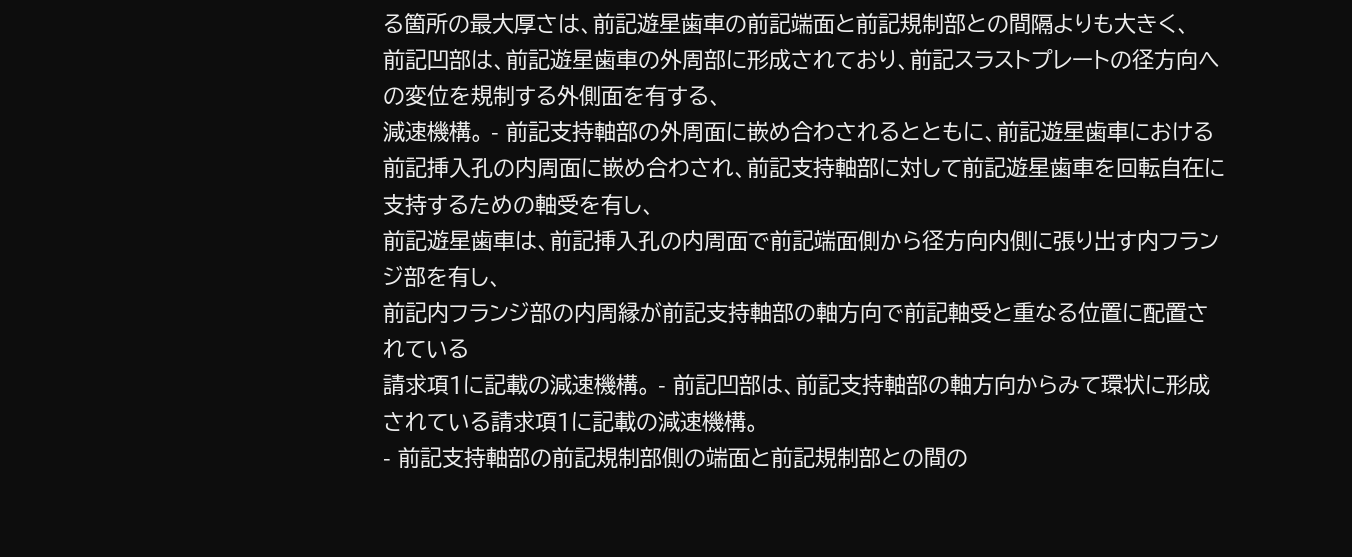る箇所の最大厚さは、前記遊星歯車の前記端面と前記規制部との間隔よりも大きく、
前記凹部は、前記遊星歯車の外周部に形成されており、前記スラストプレートの径方向への変位を規制する外側面を有する、
減速機構。 - 前記支持軸部の外周面に嵌め合わされるとともに、前記遊星歯車における前記挿入孔の内周面に嵌め合わされ、前記支持軸部に対して前記遊星歯車を回転自在に支持するための軸受を有し、
前記遊星歯車は、前記挿入孔の内周面で前記端面側から径方向内側に張り出す内フランジ部を有し、
前記内フランジ部の内周縁が前記支持軸部の軸方向で前記軸受と重なる位置に配置されている
請求項1に記載の減速機構。 - 前記凹部は、前記支持軸部の軸方向からみて環状に形成されている請求項1に記載の減速機構。
- 前記支持軸部の前記規制部側の端面と前記規制部との間の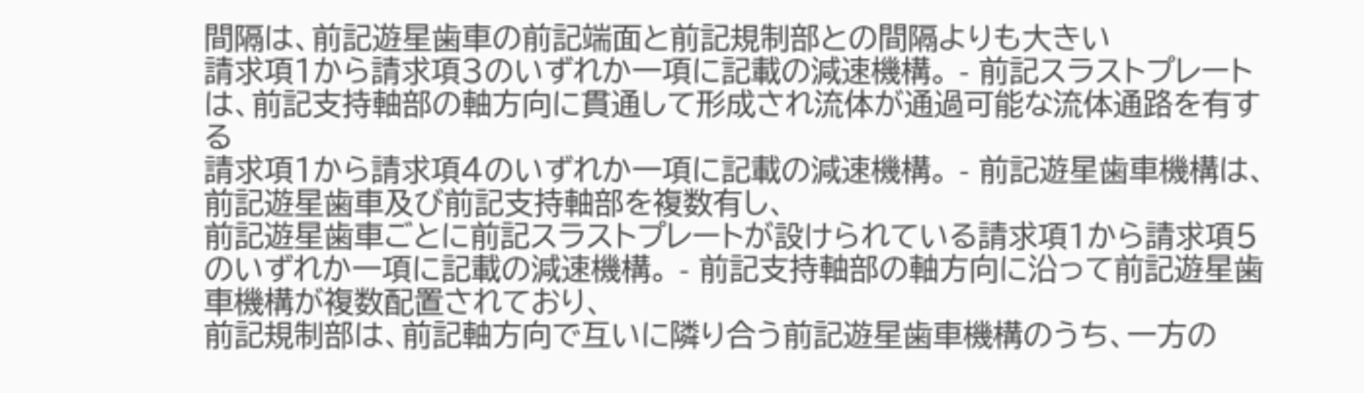間隔は、前記遊星歯車の前記端面と前記規制部との間隔よりも大きい
請求項1から請求項3のいずれか一項に記載の減速機構。 - 前記スラストプレートは、前記支持軸部の軸方向に貫通して形成され流体が通過可能な流体通路を有する
請求項1から請求項4のいずれか一項に記載の減速機構。 - 前記遊星歯車機構は、前記遊星歯車及び前記支持軸部を複数有し、
前記遊星歯車ごとに前記スラストプレートが設けられている請求項1から請求項5のいずれか一項に記載の減速機構。 - 前記支持軸部の軸方向に沿って前記遊星歯車機構が複数配置されており、
前記規制部は、前記軸方向で互いに隣り合う前記遊星歯車機構のうち、一方の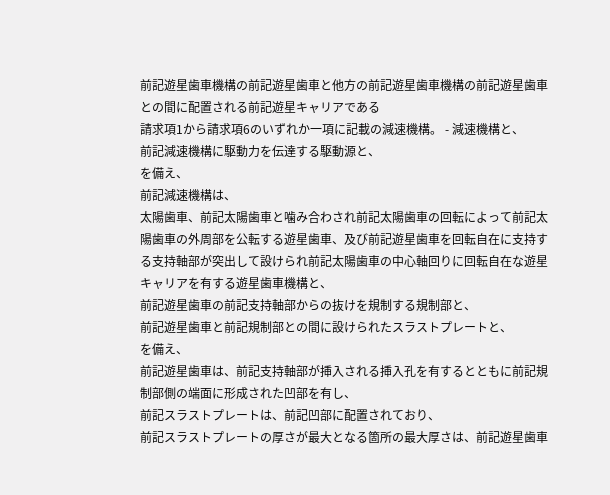前記遊星歯車機構の前記遊星歯車と他方の前記遊星歯車機構の前記遊星歯車との間に配置される前記遊星キャリアである
請求項1から請求項6のいずれか一項に記載の減速機構。 - 減速機構と、
前記減速機構に駆動力を伝達する駆動源と、
を備え、
前記減速機構は、
太陽歯車、前記太陽歯車と噛み合わされ前記太陽歯車の回転によって前記太陽歯車の外周部を公転する遊星歯車、及び前記遊星歯車を回転自在に支持する支持軸部が突出して設けられ前記太陽歯車の中心軸回りに回転自在な遊星キャリアを有する遊星歯車機構と、
前記遊星歯車の前記支持軸部からの抜けを規制する規制部と、
前記遊星歯車と前記規制部との間に設けられたスラストプレートと、
を備え、
前記遊星歯車は、前記支持軸部が挿入される挿入孔を有するとともに前記規制部側の端面に形成された凹部を有し、
前記スラストプレートは、前記凹部に配置されており、
前記スラストプレートの厚さが最大となる箇所の最大厚さは、前記遊星歯車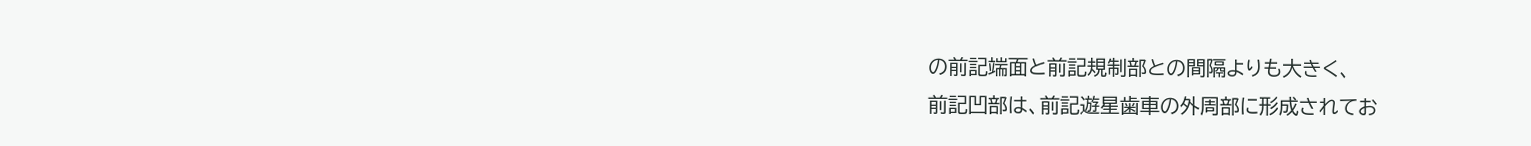の前記端面と前記規制部との間隔よりも大きく、
前記凹部は、前記遊星歯車の外周部に形成されてお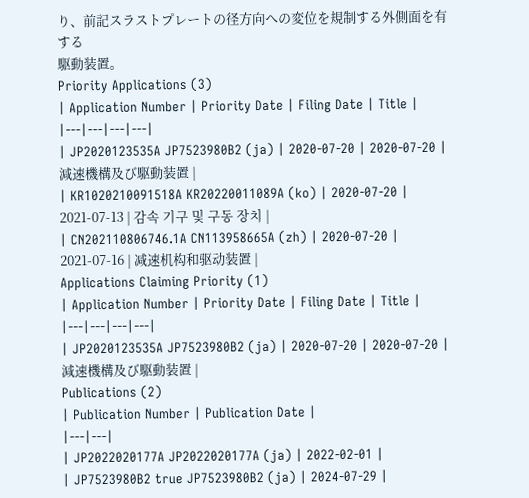り、前記スラストプレートの径方向への変位を規制する外側面を有する
駆動装置。
Priority Applications (3)
| Application Number | Priority Date | Filing Date | Title |
|---|---|---|---|
| JP2020123535A JP7523980B2 (ja) | 2020-07-20 | 2020-07-20 | 減速機構及び駆動装置 |
| KR1020210091518A KR20220011089A (ko) | 2020-07-20 | 2021-07-13 | 감속 기구 및 구동 장치 |
| CN202110806746.1A CN113958665A (zh) | 2020-07-20 | 2021-07-16 | 减速机构和驱动装置 |
Applications Claiming Priority (1)
| Application Number | Priority Date | Filing Date | Title |
|---|---|---|---|
| JP2020123535A JP7523980B2 (ja) | 2020-07-20 | 2020-07-20 | 減速機構及び駆動装置 |
Publications (2)
| Publication Number | Publication Date |
|---|---|
| JP2022020177A JP2022020177A (ja) | 2022-02-01 |
| JP7523980B2 true JP7523980B2 (ja) | 2024-07-29 |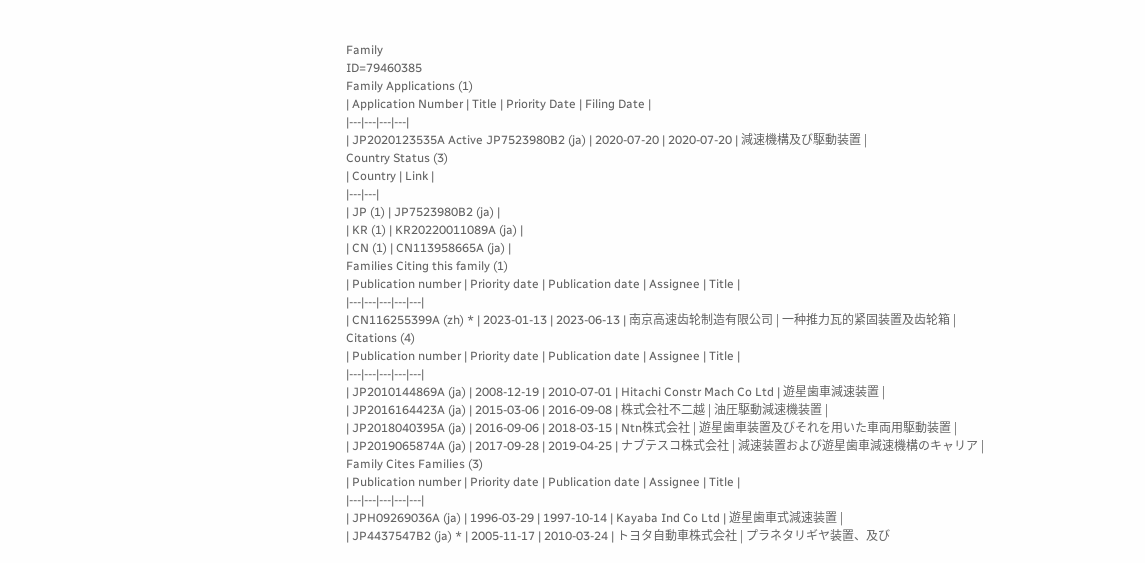Family
ID=79460385
Family Applications (1)
| Application Number | Title | Priority Date | Filing Date |
|---|---|---|---|
| JP2020123535A Active JP7523980B2 (ja) | 2020-07-20 | 2020-07-20 | 減速機構及び駆動装置 |
Country Status (3)
| Country | Link |
|---|---|
| JP (1) | JP7523980B2 (ja) |
| KR (1) | KR20220011089A (ja) |
| CN (1) | CN113958665A (ja) |
Families Citing this family (1)
| Publication number | Priority date | Publication date | Assignee | Title |
|---|---|---|---|---|
| CN116255399A (zh) * | 2023-01-13 | 2023-06-13 | 南京高速齿轮制造有限公司 | 一种推力瓦的紧固装置及齿轮箱 |
Citations (4)
| Publication number | Priority date | Publication date | Assignee | Title |
|---|---|---|---|---|
| JP2010144869A (ja) | 2008-12-19 | 2010-07-01 | Hitachi Constr Mach Co Ltd | 遊星歯車減速装置 |
| JP2016164423A (ja) | 2015-03-06 | 2016-09-08 | 株式会社不二越 | 油圧駆動減速機装置 |
| JP2018040395A (ja) | 2016-09-06 | 2018-03-15 | Ntn株式会社 | 遊星歯車装置及びそれを用いた車両用駆動装置 |
| JP2019065874A (ja) | 2017-09-28 | 2019-04-25 | ナブテスコ株式会社 | 減速装置および遊星歯車減速機構のキャリア |
Family Cites Families (3)
| Publication number | Priority date | Publication date | Assignee | Title |
|---|---|---|---|---|
| JPH09269036A (ja) | 1996-03-29 | 1997-10-14 | Kayaba Ind Co Ltd | 遊星歯車式減速装置 |
| JP4437547B2 (ja) * | 2005-11-17 | 2010-03-24 | トヨタ自動車株式会社 | プラネタリギヤ装置、及び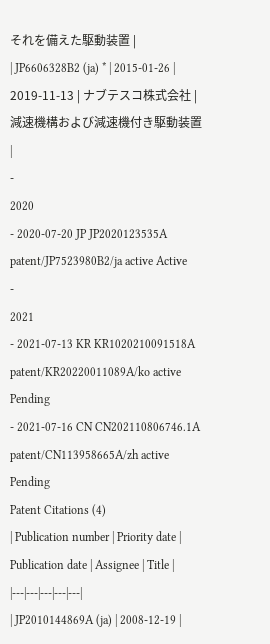それを備えた駆動装置 |
| JP6606328B2 (ja) * | 2015-01-26 | 2019-11-13 | ナブテスコ株式会社 | 減速機構および減速機付き駆動装置 |
-
2020
- 2020-07-20 JP JP2020123535A patent/JP7523980B2/ja active Active
-
2021
- 2021-07-13 KR KR1020210091518A patent/KR20220011089A/ko active Pending
- 2021-07-16 CN CN202110806746.1A patent/CN113958665A/zh active Pending
Patent Citations (4)
| Publication number | Priority date | Publication date | Assignee | Title |
|---|---|---|---|---|
| JP2010144869A (ja) | 2008-12-19 |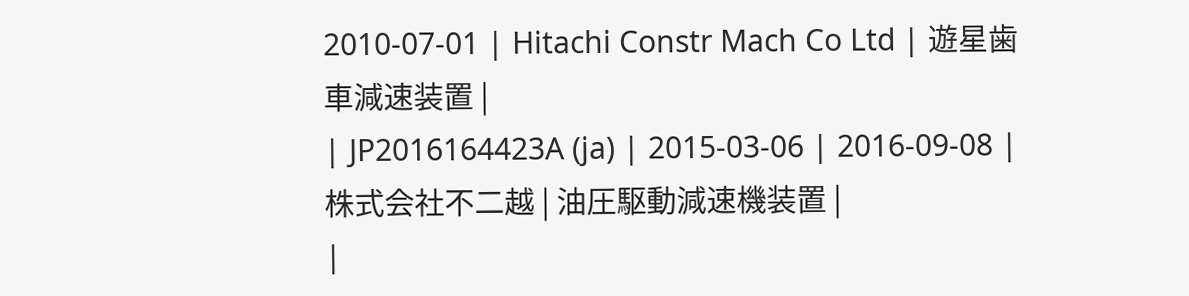2010-07-01 | Hitachi Constr Mach Co Ltd | 遊星歯車減速装置 |
| JP2016164423A (ja) | 2015-03-06 | 2016-09-08 | 株式会社不二越 | 油圧駆動減速機装置 |
|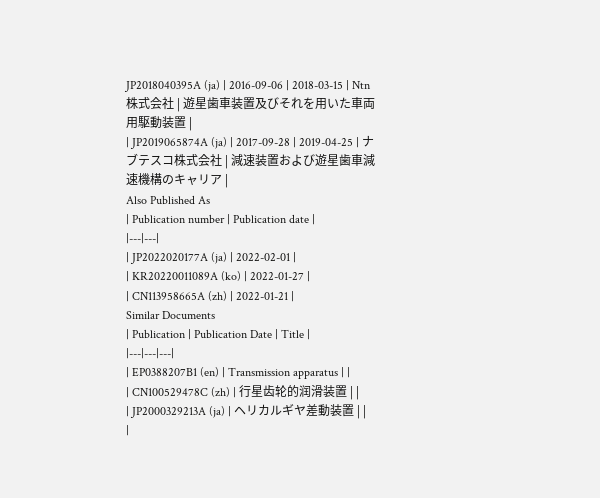JP2018040395A (ja) | 2016-09-06 | 2018-03-15 | Ntn株式会社 | 遊星歯車装置及びそれを用いた車両用駆動装置 |
| JP2019065874A (ja) | 2017-09-28 | 2019-04-25 | ナブテスコ株式会社 | 減速装置および遊星歯車減速機構のキャリア |
Also Published As
| Publication number | Publication date |
|---|---|
| JP2022020177A (ja) | 2022-02-01 |
| KR20220011089A (ko) | 2022-01-27 |
| CN113958665A (zh) | 2022-01-21 |
Similar Documents
| Publication | Publication Date | Title |
|---|---|---|
| EP0388207B1 (en) | Transmission apparatus | |
| CN100529478C (zh) | 行星齿轮的润滑装置 | |
| JP2000329213A (ja) | ヘリカルギヤ差動装置 | |
|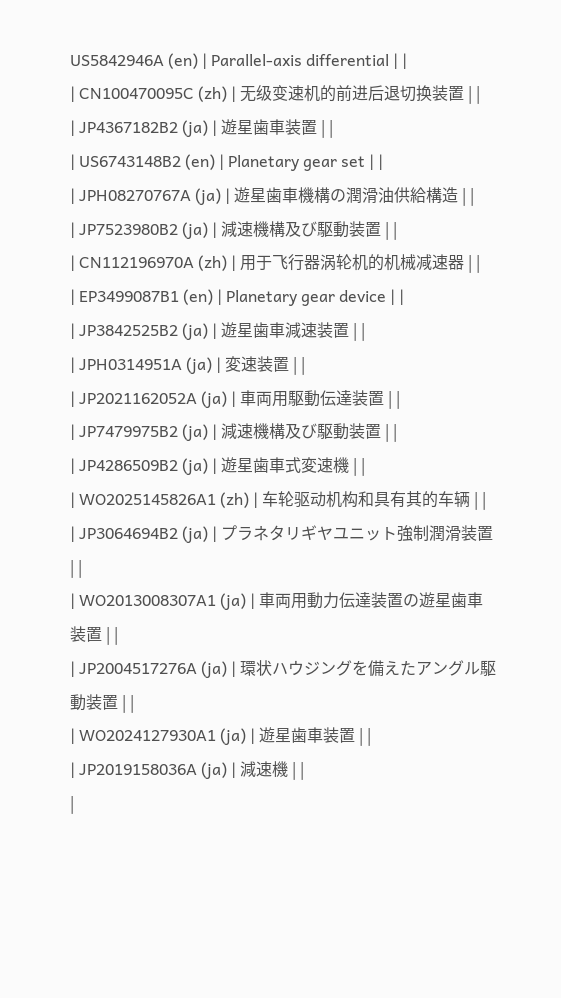US5842946A (en) | Parallel-axis differential | |
| CN100470095C (zh) | 无级变速机的前进后退切换装置 | |
| JP4367182B2 (ja) | 遊星歯車装置 | |
| US6743148B2 (en) | Planetary gear set | |
| JPH08270767A (ja) | 遊星歯車機構の潤滑油供給構造 | |
| JP7523980B2 (ja) | 減速機構及び駆動装置 | |
| CN112196970A (zh) | 用于飞行器涡轮机的机械减速器 | |
| EP3499087B1 (en) | Planetary gear device | |
| JP3842525B2 (ja) | 遊星歯車減速装置 | |
| JPH0314951A (ja) | 変速装置 | |
| JP2021162052A (ja) | 車両用駆動伝達装置 | |
| JP7479975B2 (ja) | 減速機構及び駆動装置 | |
| JP4286509B2 (ja) | 遊星歯車式変速機 | |
| WO2025145826A1 (zh) | 车轮驱动机构和具有其的车辆 | |
| JP3064694B2 (ja) | プラネタリギヤユニット強制潤滑装置 | |
| WO2013008307A1 (ja) | 車両用動力伝達装置の遊星歯車装置 | |
| JP2004517276A (ja) | 環状ハウジングを備えたアングル駆動装置 | |
| WO2024127930A1 (ja) | 遊星歯車装置 | |
| JP2019158036A (ja) | 減速機 | |
|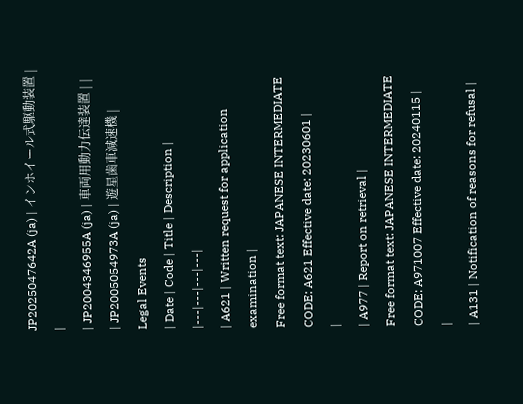JP2025047642A (ja) | インホイール式駆動装置 | |
| JP2004346955A (ja) | 車両用動力伝達装置 | |
| JP2005054973A (ja) | 遊星歯車減速機 |
Legal Events
| Date | Code | Title | Description |
|---|---|---|---|
| A621 | Written request for application examination |
Free format text: JAPANESE INTERMEDIATE CODE: A621 Effective date: 20230601 |
|
| A977 | Report on retrieval |
Free format text: JAPANESE INTERMEDIATE CODE: A971007 Effective date: 20240115 |
|
| A131 | Notification of reasons for refusal |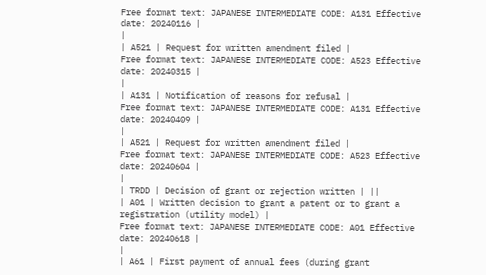Free format text: JAPANESE INTERMEDIATE CODE: A131 Effective date: 20240116 |
|
| A521 | Request for written amendment filed |
Free format text: JAPANESE INTERMEDIATE CODE: A523 Effective date: 20240315 |
|
| A131 | Notification of reasons for refusal |
Free format text: JAPANESE INTERMEDIATE CODE: A131 Effective date: 20240409 |
|
| A521 | Request for written amendment filed |
Free format text: JAPANESE INTERMEDIATE CODE: A523 Effective date: 20240604 |
|
| TRDD | Decision of grant or rejection written | ||
| A01 | Written decision to grant a patent or to grant a registration (utility model) |
Free format text: JAPANESE INTERMEDIATE CODE: A01 Effective date: 20240618 |
|
| A61 | First payment of annual fees (during grant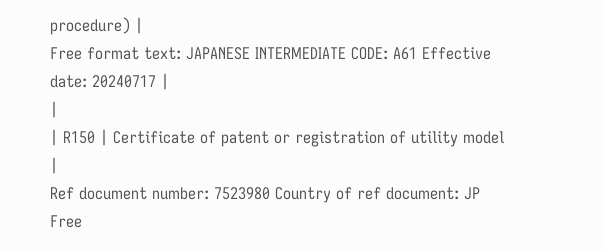procedure) |
Free format text: JAPANESE INTERMEDIATE CODE: A61 Effective date: 20240717 |
|
| R150 | Certificate of patent or registration of utility model |
Ref document number: 7523980 Country of ref document: JP Free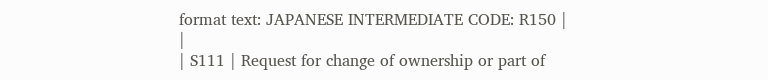format text: JAPANESE INTERMEDIATE CODE: R150 |
|
| S111 | Request for change of ownership or part of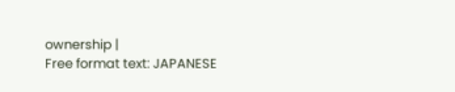ownership |
Free format text: JAPANESE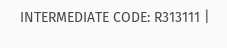INTERMEDIATE CODE: R313111 |